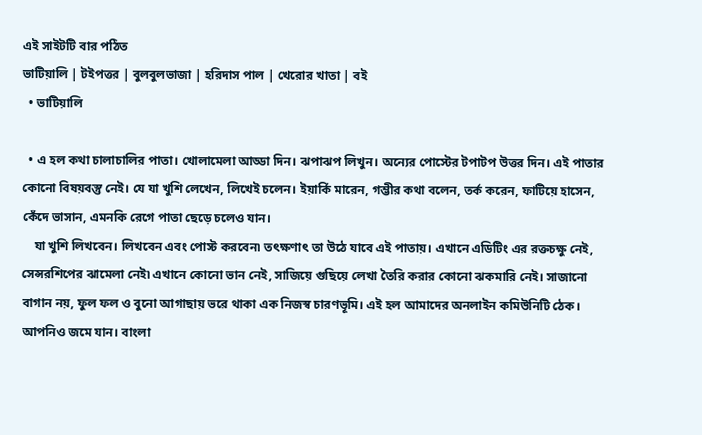এই সাইটটি বার পঠিত
ভাটিয়ালি | টইপত্তর | বুলবুলভাজা | হরিদাস পাল | খেরোর খাতা | বই
  • ভাটিয়ালি

  • এ হল কথা চালাচালির পাতা। খোলামেলা আড্ডা দিন। ঝপাঝপ লিখুন। অন্যের পোস্টের টপাটপ উত্তর দিন। এই পাতার কোনো বিষয়বস্তু নেই। যে যা খুশি লেখেন, লিখেই চলেন। ইয়ার্কি মারেন, গম্ভীর কথা বলেন, তর্ক করেন, ফাটিয়ে হাসেন, কেঁদে ভাসান, এমনকি রেগে পাতা ছেড়ে চলেও যান।
    যা খুশি লিখবেন। লিখবেন এবং পোস্ট করবেন৷ তৎক্ষণাৎ তা উঠে যাবে এই পাতায়। এখানে এডিটিং এর রক্তচক্ষু নেই, সেন্সরশিপের ঝামেলা নেই৷ এখানে কোনো ভান নেই, সাজিয়ে গুছিয়ে লেখা তৈরি করার কোনো ঝকমারি নেই। সাজানো বাগান নয়, ফুল ফল ও বুনো আগাছায় ভরে থাকা এক নিজস্ব চারণভূমি। এই হল আমাদের অনলাইন কমিউনিটি ঠেক। আপনিও জমে যান। বাংলা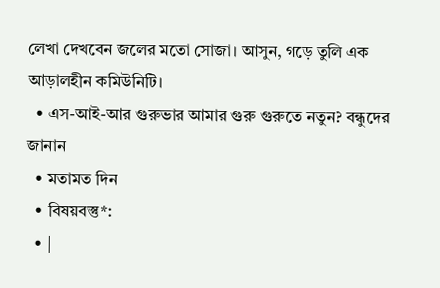লেখা দেখবেন জলের মতো সোজা। আসুন, গড়ে তুলি এক আড়ালহীন কমিউনিটি।
  • এস-আই-আর গুরুভার আমার গুরু গুরুতে নতুন? বন্ধুদের জানান
  • মতামত দিন
  • বিষয়বস্তু*:
  • |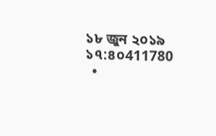১৮ জুন ২০১৯ ১৭:৪০411780
  •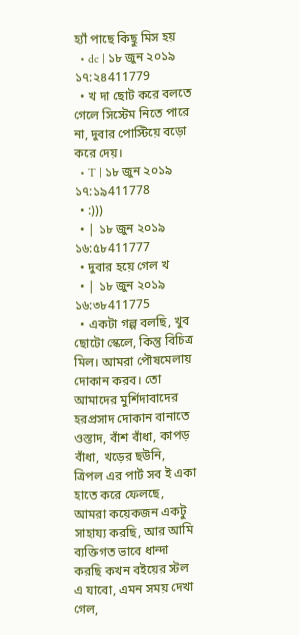হ্যাঁ পাছে কিছু মিস হয়
  • dc | ১৮ জুন ২০১৯ ১৭:২৪411779
  • খ দা ছোট করে বলতে গেলে সিস্টেম নিতে পারে না, দুবার পোস্টিয়ে বড়ো করে দেয়।
  • T | ১৮ জুন ২০১৯ ১৭:১৯411778
  • :)))
  • | ১৮ জুন ২০১৯ ১৬:৫৮411777
  • দুবার হয়ে গেল খ
  • | ১৮ জুন ২০১৯ ১৬:৩৮411775
  • একটা গল্প বলছি, খুব ছোটো স্কেলে, কিন্তু বিচিত্র মিল। আমরা পৌষমেলায় দোকান করব। তো আমাদের মুর্শিদাবাদের হরপ্রসাদ দোকান বানাতে ওস্তাদ, বাঁশ বাঁধা, কাপড় বাঁধা, খড়ের ছউনি, ত্রিপল এর পার্ট সব ই একা হাতে করে ফেলছে, আমরা কয়েকজন একটু সাহায্য করছি, আর আমি ব্যক্তিগত ভাবে ধান্দা করছি কখন বইয়ের স্টল এ যাবো, এমন সময় দেখা গেল,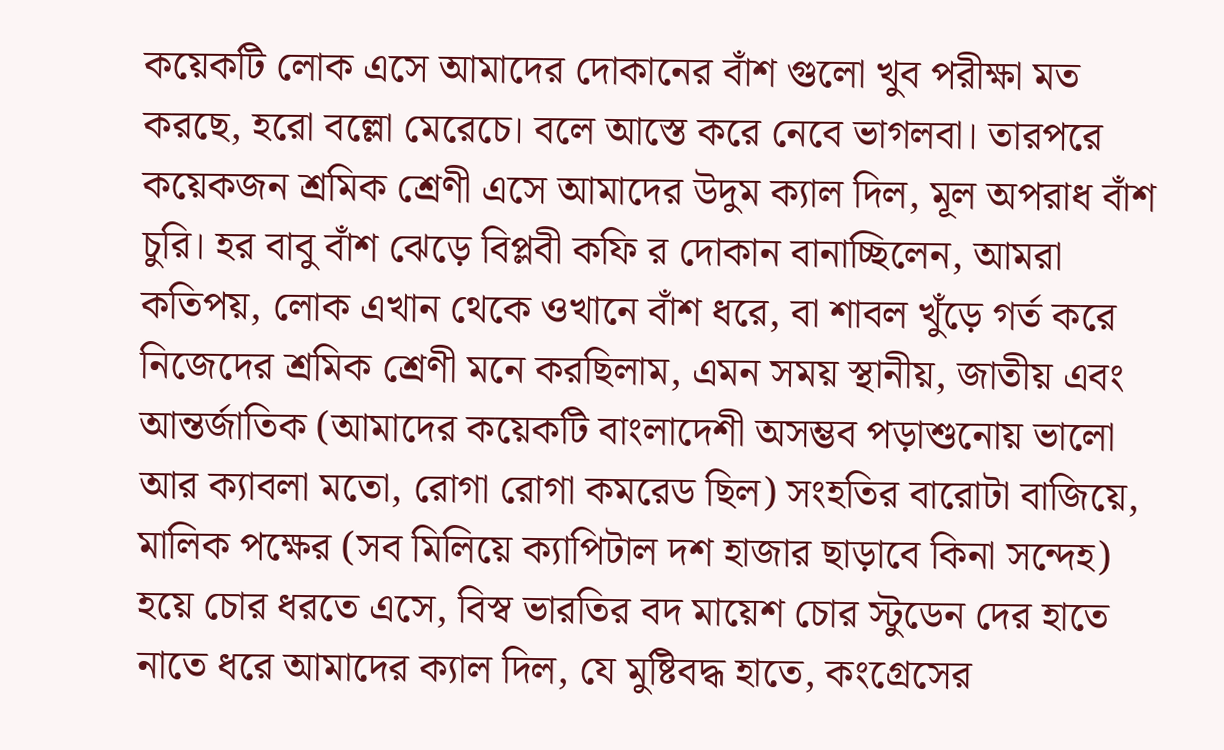কয়েকটি লোক এসে আমাদের দোকানের বাঁশ গুলো খুব পরীক্ষা মত করছে, হরো বল্লো মেরেচে। বলে আস্তে করে নেবে ভাগলবা। তারপরে কয়েকজন শ্রমিক শ্রেণী এসে আমাদের উদুম ক্যাল দিল, মূল অপরাধ বাঁশ চুরি। হর বাবু বাঁশ ঝেড়ে বিপ্লবী কফি র দোকান বানাচ্ছিলেন, আমরা কতিপয়, লোক এখান থেকে ওখানে বাঁশ ধরে, বা শাবল খুঁড়ে গর্ত করে নিজেদের শ্রমিক শ্রেণী মনে করছিলাম, এমন সময় স্থানীয়, জাতীয় এবং আন্তর্জাতিক (আমাদের কয়েকটি বাংলাদেশী অসম্ভব পড়াশুনোয় ভালো আর ক্যাবলা মতো, রোগা রোগা কমরেড ছিল) সংহতির বারোটা বাজিয়ে, মালিক পক্ষের (সব মিলিয়ে ক্যাপিটাল দশ হাজার ছাড়াবে কিনা সন্দেহ) হয়ে চোর ধরতে এসে, বিস্ব ভারতির বদ মায়েশ চোর স্টুডেন দের হাতে নাতে ধরে আমাদের ক্যাল দিল, যে মুষ্টিবদ্ধ হাতে, কংগ্রেসের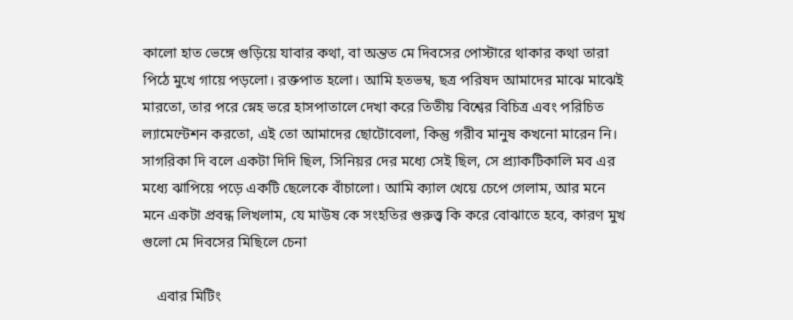কালো হাত ভেঙ্গে গুড়িয়ে যাবার কথা, বা অন্তত মে দিবসের পোস্টারে থাকার কথা তারা পিঠে মুখে গায়ে পড়লো। রক্তপাত হলো। আমি হতভম্ব, ছত্র পরিষদ আমাদের মাঝে মাঝেই মারতো, তার পরে স্নেহ ভরে হাসপাতালে দেখা করে তিতীয় বিশ্বের বিচিত্র এবং পরিচিত ল্যামেন্টেশন করতো, এই তো আমাদের ছোটোবেলা, কিন্তু গরীব মানুষ কখনো মারেন নি। সাগরিকা দি বলে একটা দিদি ছিল, সিনিয়র দের মধ্যে সেই ছিল, সে প্র্যাকটিকালি মব এর মধ্যে ঝাপিয়ে পড়ে একটি ছেলেকে বাঁচালো। আমি ক্যাল খেয়ে চেপে গেলাম, আর মনে মনে একটা প্রবন্ধ লিখলাম, যে মাউষ কে সংহতির গুরুত্ত্ব কি করে বোঝাতে হবে, কারণ মুখ গুলো মে দিবসের মিছিলে চেনা

    এবার মিটিং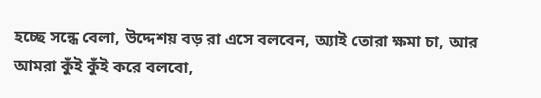হচ্ছে সন্ধে বেলা, উদ্দেশয় বড় রা এসে বলবেন, অ্যাই তোরা ক্ষমা চা, আর আমরা কুঁই কুঁই করে বলবো,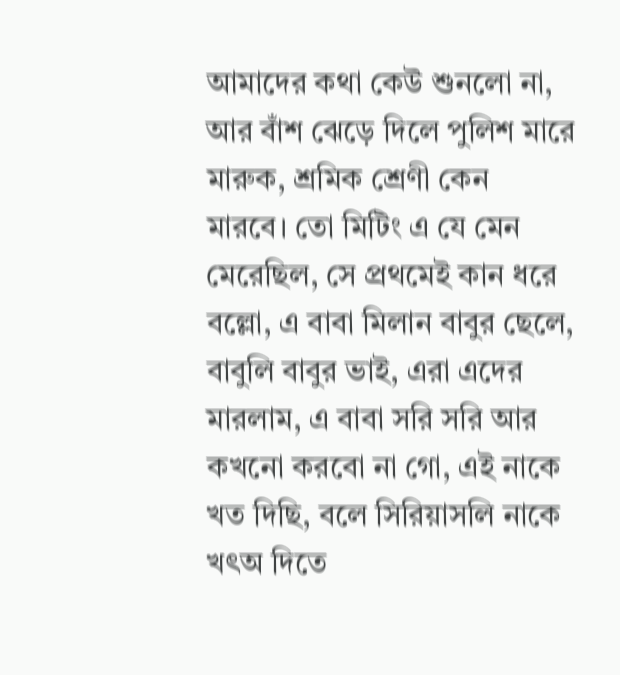আমাদের কথা কেউ শুনলো না, আর বাঁশ ঝেড়ে দিলে পুলিশ মারে মারুক, শ্রমিক শ্রেণী কেন মারবে। তো মিটিং এ যে মেন মেরেছিল, সে প্রথমেই কান ধরে বল্লো, এ বাবা মিলান বাবুর ছেলে, বাবুলি বাবুর ভাই, এরা এদের মারলাম, এ বাবা সরি সরি আর কখনো করবো না গো, এই নাকে খত দিছি, বলে সিরিয়াসলি নাকে খৎঅ দিতে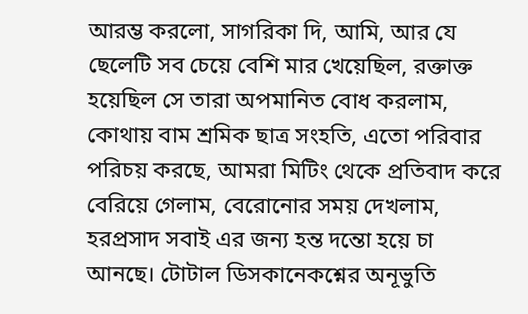আরম্ভ করলো, সাগরিকা দি, আমি, আর যে ছেলেটি সব চেয়ে বেশি মার খেয়েছিল, রক্তাক্ত হয়েছিল সে তারা অপমানিত বোধ করলাম, কোথায় বাম শ্রমিক ছাত্র সংহতি, এতো পরিবার পরিচয় করছে, আমরা মিটিং থেকে প্রতিবাদ করে বেরিয়ে গেলাম, বেরোনোর সময় দেখলাম, হরপ্রসাদ সবাই এর জন্য হন্ত দন্তো হয়ে চা আনছে। টোটাল ডিসকানেকশ্নের অনূভুতি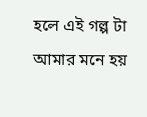হলে এই গল্প টা আমার মনে হয়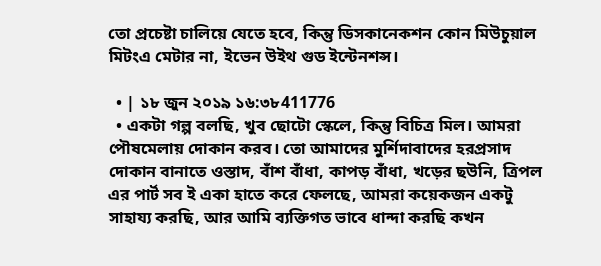তো প্রচেষ্টা চালিয়ে যেতে হবে, কিন্তু ডিসকানেকশন কোন মিউচুয়াল মিটংএ মেটার না, ইভেন উইথ গুড ইন্টেনশন্স।

  • | ১৮ জুন ২০১৯ ১৬:৩৮411776
  • একটা গল্প বলছি, খুব ছোটো স্কেলে, কিন্তু বিচিত্র মিল। আমরা পৌষমেলায় দোকান করব। তো আমাদের মুর্শিদাবাদের হরপ্রসাদ দোকান বানাতে ওস্তাদ, বাঁশ বাঁধা, কাপড় বাঁধা, খড়ের ছউনি, ত্রিপল এর পার্ট সব ই একা হাতে করে ফেলছে, আমরা কয়েকজন একটু সাহায্য করছি, আর আমি ব্যক্তিগত ভাবে ধান্দা করছি কখন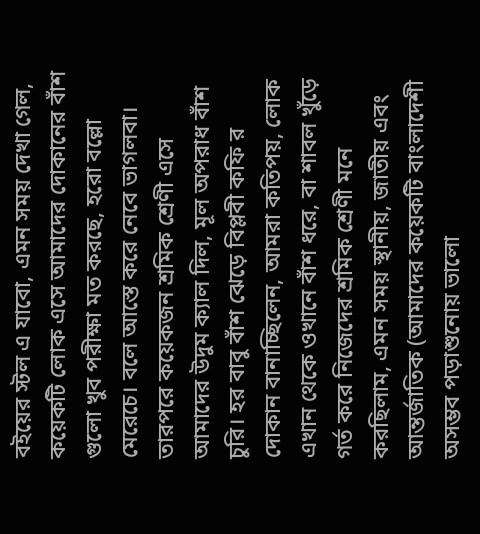বইয়ের স্টল এ যাবো, এমন সময় দেখা গেল, কয়েকটি লোক এসে আমাদের দোকানের বাঁশ গুলো খুব পরীক্ষা মত করছে, হরো বল্লো মেরেচে। বলে আস্তে করে নেবে ভাগলবা। তারপরে কয়েকজন শ্রমিক শ্রেণী এসে আমাদের উদুম ক্যাল দিল, মূল অপরাধ বাঁশ চুরি। হর বাবু বাঁশ ঝেড়ে বিপ্লবী কফি র দোকান বানাচ্ছিলেন, আমরা কতিপয়, লোক এখান থেকে ওখানে বাঁশ ধরে, বা শাবল খুঁড়ে গর্ত করে নিজেদের শ্রমিক শ্রেণী মনে করছিলাম, এমন সময় স্থানীয়, জাতীয় এবং আন্তর্জাতিক (আমাদের কয়েকটি বাংলাদেশী অসম্ভব পড়াশুনোয় ভালো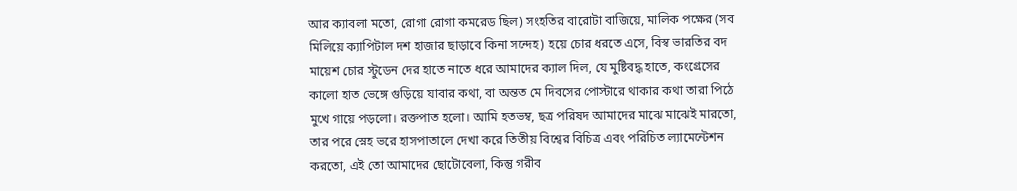আর ক্যাবলা মতো, রোগা রোগা কমরেড ছিল) সংহতির বারোটা বাজিয়ে, মালিক পক্ষের (সব মিলিয়ে ক্যাপিটাল দশ হাজার ছাড়াবে কিনা সন্দেহ) হয়ে চোর ধরতে এসে, বিস্ব ভারতির বদ মায়েশ চোর স্টুডেন দের হাতে নাতে ধরে আমাদের ক্যাল দিল, যে মুষ্টিবদ্ধ হাতে, কংগ্রেসের কালো হাত ভেঙ্গে গুড়িয়ে যাবার কথা, বা অন্তত মে দিবসের পোস্টারে থাকার কথা তারা পিঠে মুখে গায়ে পড়লো। রক্তপাত হলো। আমি হতভম্ব, ছত্র পরিষদ আমাদের মাঝে মাঝেই মারতো, তার পরে স্নেহ ভরে হাসপাতালে দেখা করে তিতীয় বিশ্বের বিচিত্র এবং পরিচিত ল্যামেন্টেশন করতো, এই তো আমাদের ছোটোবেলা, কিন্তু গরীব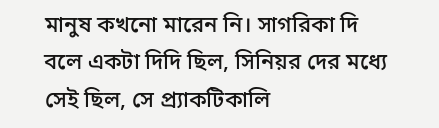মানুষ কখনো মারেন নি। সাগরিকা দি বলে একটা দিদি ছিল, সিনিয়র দের মধ্যে সেই ছিল, সে প্র্যাকটিকালি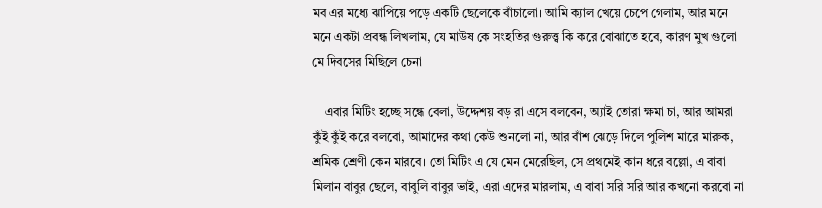মব এর মধ্যে ঝাপিয়ে পড়ে একটি ছেলেকে বাঁচালো। আমি ক্যাল খেয়ে চেপে গেলাম, আর মনে মনে একটা প্রবন্ধ লিখলাম, যে মাউষ কে সংহতির গুরুত্ত্ব কি করে বোঝাতে হবে, কারণ মুখ গুলো মে দিবসের মিছিলে চেনা

    এবার মিটিং হচ্ছে সন্ধে বেলা, উদ্দেশয় বড় রা এসে বলবেন, অ্যাই তোরা ক্ষমা চা, আর আমরা কুঁই কুঁই করে বলবো, আমাদের কথা কেউ শুনলো না, আর বাঁশ ঝেড়ে দিলে পুলিশ মারে মারুক, শ্রমিক শ্রেণী কেন মারবে। তো মিটিং এ যে মেন মেরেছিল, সে প্রথমেই কান ধরে বল্লো, এ বাবা মিলান বাবুর ছেলে, বাবুলি বাবুর ভাই, এরা এদের মারলাম, এ বাবা সরি সরি আর কখনো করবো না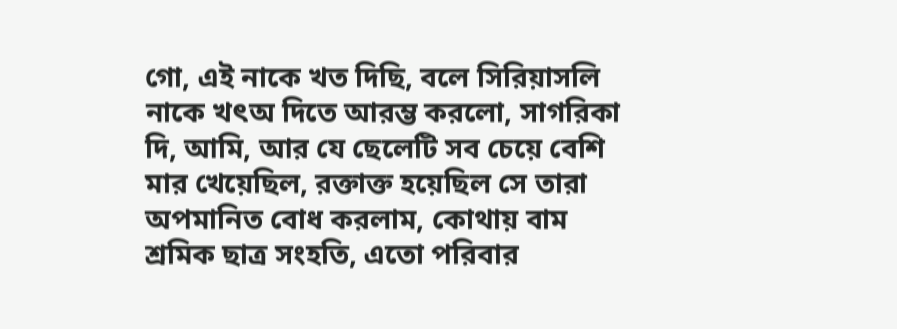গো, এই নাকে খত দিছি, বলে সিরিয়াসলি নাকে খৎঅ দিতে আরম্ভ করলো, সাগরিকা দি, আমি, আর যে ছেলেটি সব চেয়ে বেশি মার খেয়েছিল, রক্তাক্ত হয়েছিল সে তারা অপমানিত বোধ করলাম, কোথায় বাম শ্রমিক ছাত্র সংহতি, এতো পরিবার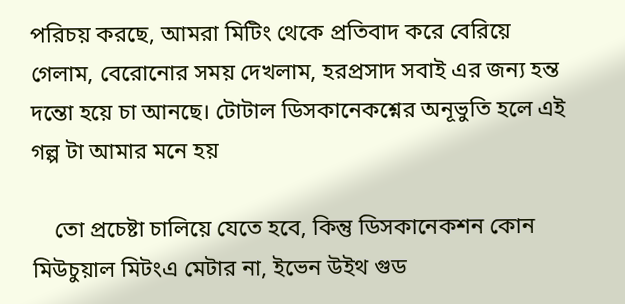পরিচয় করছে, আমরা মিটিং থেকে প্রতিবাদ করে বেরিয়ে গেলাম, বেরোনোর সময় দেখলাম, হরপ্রসাদ সবাই এর জন্য হন্ত দন্তো হয়ে চা আনছে। টোটাল ডিসকানেকশ্নের অনূভুতি হলে এই গল্প টা আমার মনে হয়

    তো প্রচেষ্টা চালিয়ে যেতে হবে, কিন্তু ডিসকানেকশন কোন মিউচুয়াল মিটংএ মেটার না, ইভেন উইথ গুড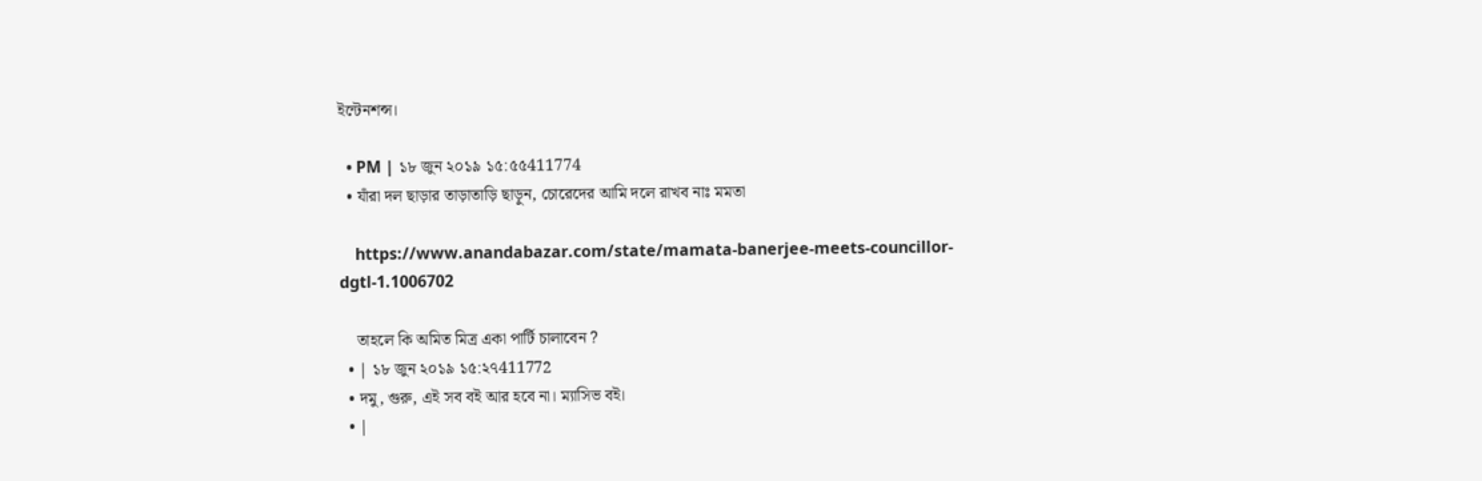ইন্টেনশন্স।

  • PM | ১৮ জুন ২০১৯ ১৫:৫৫411774
  • যাঁরা দল ছাড়ার তাড়াতাড়ি ছাড়ুন, চোরেদের আমি দলে রাখব নাঃ মমতা

    https://www.anandabazar.com/state/mamata-banerjee-meets-councillor-dgtl-1.1006702

    তাহলে কি অমিত মিত্র একা পার্টি চালাবেন ?
  • | ১৮ জুন ২০১৯ ১৫:২৭411772
  • দমু, গুরু, এই সব বই আর হবে না। ম্যাসিভ বই।
  • |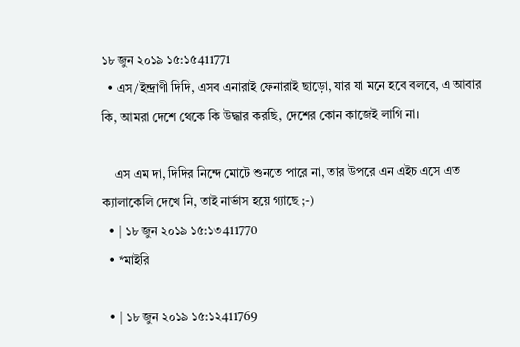১৮ জুন ২০১৯ ১৫:১৫411771
  • এস/ইন্দ্রাণী দিদি, এসব এনারাই ফেনারাই ছাড়ো, যার যা মনে হবে বলবে, এ আবার কি, আমরা দেশে থেকে কি উদ্ধার করছি, দেশের কোন কাজেই লাগি না।

    এস এম দা, দিদির নিন্দে মোটে শুনতে পারে না, তার উপরে এন এইচ এসে এত ক্যালাকেলি দেখে নি, তাই নার্ভাস হয়ে গ্যাছে ;-)
  • | ১৮ জুন ২০১৯ ১৫:১৩411770
  • *মাইরি

  • | ১৮ জুন ২০১৯ ১৫:১২411769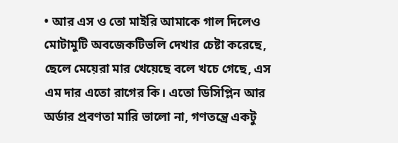• আর এস ও তো মাইরি আমাকে গাল দিলেও মোটামুটি অবজেকটিভলি দেখার চেষ্টা করেছে, ছেলে মেয়েরা মার খেয়েছে বলে খচে গেছে, এস এম দার এতো রাগের কি। এতো ডিসিপ্লিন আর অর্ডার প্রবণতা মারি ভালো না, গণতন্ত্রে একটু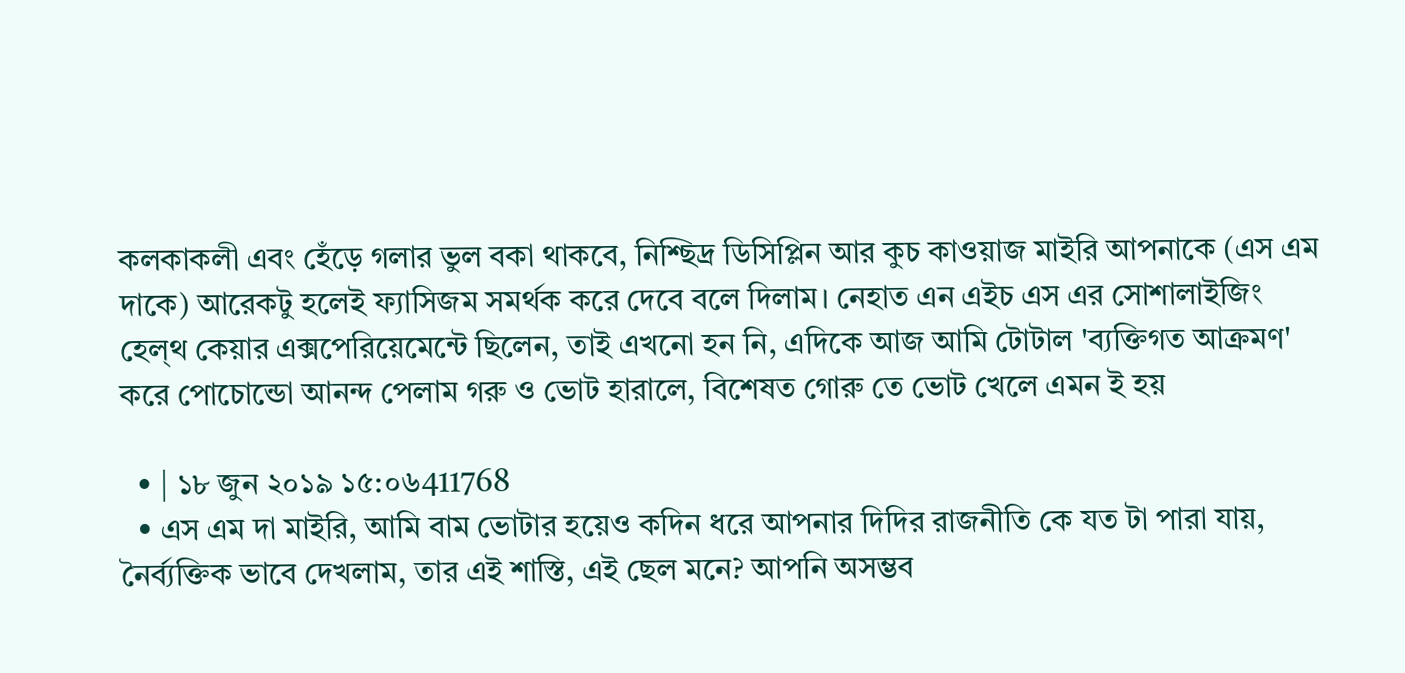কলকাকলী এবং হেঁড়ে গলার ভুল বকা থাকবে, নিশ্ছিদ্র ডিসিপ্লিন আর কুচ কাওয়াজ মাইরি আপনাকে (এস এম দাকে) আরেকটু হলেই ফ্যাসিজম সমর্থক করে দেবে বলে দিলাম। নেহাত এন এইচ এস এর সোশালাইজিং হেল্থ কেয়ার এক্সপেরিয়েমেন্টে ছিলেন, তাই এখনো হন নি, এদিকে আজ আমি টোটাল 'ব্যক্তিগত আক্রমণ' করে পোচোন্ডো আনন্দ পেলাম গরু ও ভোট হারালে, বিশেষত গোরু তে ভোট খেলে এমন ই হয়

  • | ১৮ জুন ২০১৯ ১৫:০৬411768
  • এস এম দা মাইরি, আমি বাম ভোটার হয়েও কদিন ধরে আপনার দিদির রাজনীতি কে যত টা পারা যায়, নৈর্ব্যক্তিক ভাবে দেখলাম, তার এই শাস্তি, এই ছেল মনে? আপনি অসম্ভব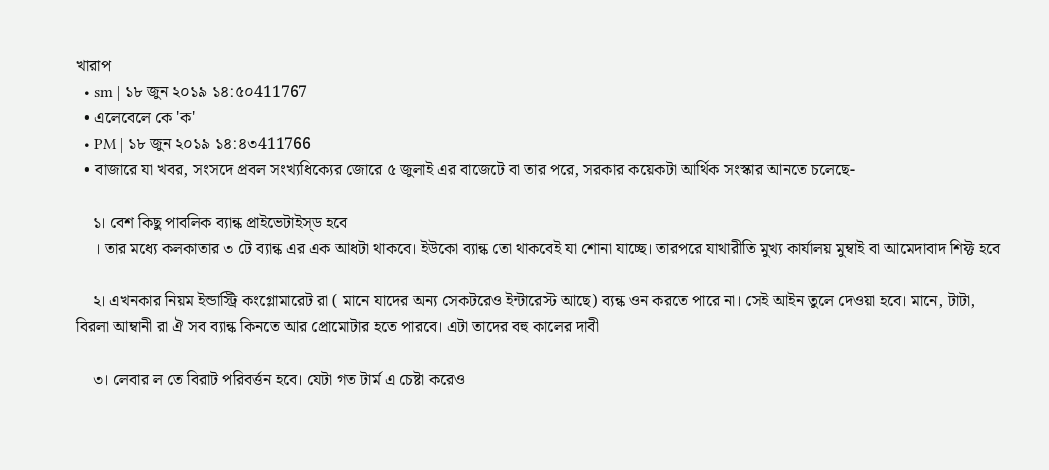খারাপ
  • sm | ১৮ জুন ২০১৯ ১৪:৫০411767
  • এলেবেলে কে 'ক'
  • PM | ১৮ জুন ২০১৯ ১৪:৪৩411766
  • বাজারে যা খবর, সংসদে প্রবল সংখ্যধিক্যের জোরে ৫ জুলাই এর বাজেটে বা তার পরে, সরকার কয়েকটা আর্থিক সংস্কার আনতে চলেছে-

    ১। বেশ কিছু পাবলিক ব্যান্ক প্রাইভেটাইস্ড হবে
    । তার মধ্যে কলকাতার ৩ টে ব্যান্ক এর এক আধটা থাকবে। ইউকো ব্যান্ক তো থাকবেই যা শোনা যাচ্ছে। তারপরে যাথারীতি মুখ্য কার্যালয় মুম্বাই বা আমেদাবাদ শিফ্ট হবে

    ২। এখনকার নিয়ম ইন্ডাস্ট্রি কংগ্লোমারেট রা ( মানে যাদের অন্য সেকটরেও ইন্টারেস্ট আছে) ব্যন্ক ওন করতে পারে না। সেই আইন তুলে দেওয়া হবে। মানে, টাটা, বিরলা আম্বানী রা ঐ সব ব্যান্ক কিনতে আর প্রোমোটার হতে পারবে। এটা তাদের বহু কালের দাবী

    ৩। লেবার ল তে বিরাট পরিবর্ত্তন হবে। যেটা গত টার্ম এ চেষ্টা করেও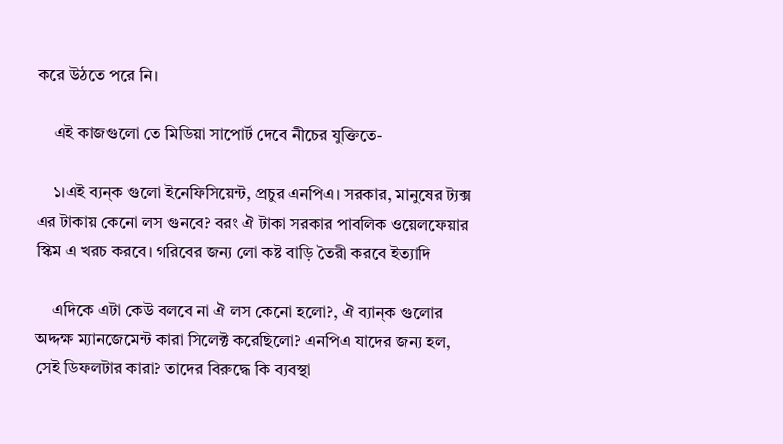করে উঠতে পরে নি।

    এই কাজগুলো তে মিডিয়া সাপোর্ট দেবে নীচের যুক্তিতে-

    ১।এই ব্যন্ক গুলো ইনেফিসিয়েন্ট, প্রচুর এনপিএ। সরকার, মানুষের ট্যক্স এর টাকায় কেনো লস গুনবে? বরং ঐ টাকা সরকার পাবলিক ওয়েলফেয়ার স্কিম এ খরচ করবে। গরিবের জন্য লো কষ্ট বাড়ি তৈরী করবে ইত্যাদি

    এদিকে এটা কেউ বলবে না ঐ লস কেনো হলো?, ঐ ব্যান্ক গুলোর অদ্দক্ষ ম্যানজেমেন্ট কারা সিলেক্ট করেছিলো? এনপিএ যাদের জন্য হল, সেই ডিফলটার কারা? তাদের বিরুদ্ধে কি ব্যবস্থা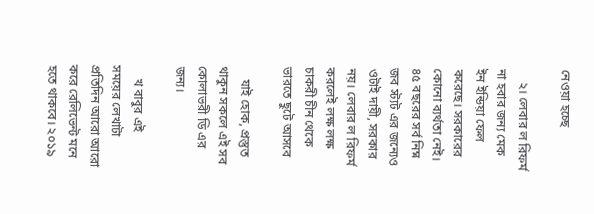নেওয়া হচ্ছে

    ২। লেবার ল রিফর্ম না হবার জন্য মেক ইন ইন্ডিয়া ফেল করেছে। সরকারের কোনো ব্যর্থতা নেই। ৪৫ বছরের সর্ব নিম্ন জব স্ট্যট এর জন্যেও ওটাই দায়ী, সরকার নয়। লেবার ল রিফর্ম করলেই লক্ষ লক্ষ চাকরী চীন থেকে ভারতে ছুটে আসবে

    যাই হোক, প্রস্তুত থাকুন সকলে এই সব কোলাভরী ডি এর জন্য।

    খ বাবুর এই সময়ের লেখাটা প্রতিদিন আরো আরো করে রেলিভেন্ট মনে হতে থাকবে। ২০১৯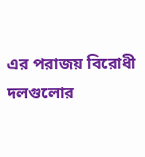এর পরাজয় বিরোধী দলগুলোর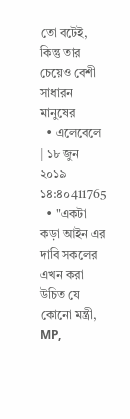তো বটেই, কিন্তু তার চেয়েও বেশী সাধারন মানুষের
  • এলেবেলে | ১৮ জুন ২০১৯ ১৪:৪০411765
  • "একটা কড়া আইন এর দাবি সকলের এখন করা উচিত যে কোনো মন্ত্রী, MP,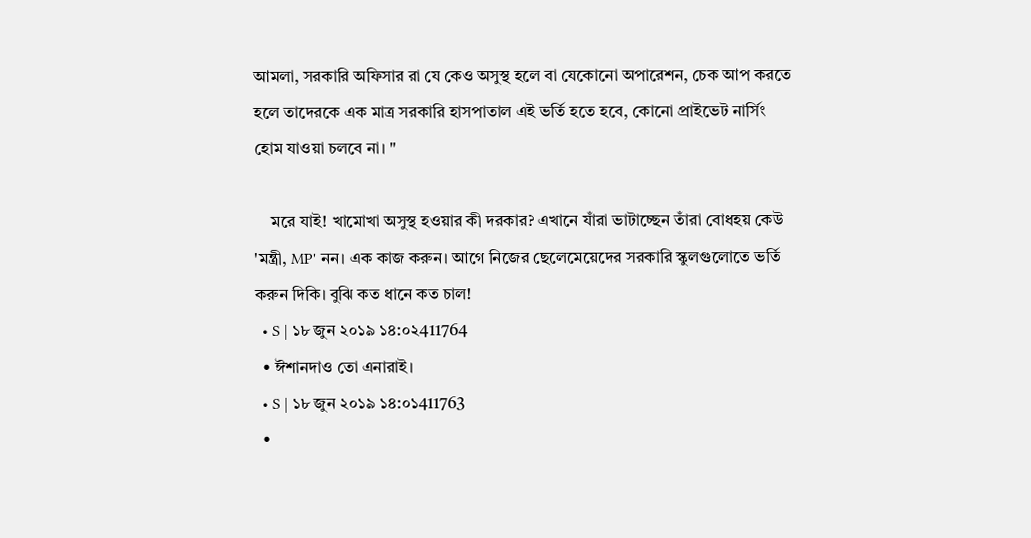আমলা, সরকারি অফিসার রা যে কেও অসুস্থ হলে বা যেকোনো অপারেশন, চেক আপ করতে হলে তাদেরকে এক মাত্র সরকারি হাসপাতাল এই ভর্তি হতে হবে, কোনো প্রাইভেট নার্সিং হোম যাওয়া চলবে না। "

    মরে যাই! খামোখা অসুস্থ হওয়ার কী দরকার? এখানে যাঁরা ভাটাচ্ছেন তাঁরা বোধহয় কেউ 'মন্ত্রী, MP' নন। এক কাজ করুন। আগে নিজের ছেলেমেয়েদের সরকারি স্কুলগুলোতে ভর্তি করুন দিকি। বুঝি কত ধানে কত চাল!
  • S | ১৮ জুন ২০১৯ ১৪:০২411764
  • ঈশানদাও তো এনারাই।
  • S | ১৮ জুন ২০১৯ ১৪:০১411763
  •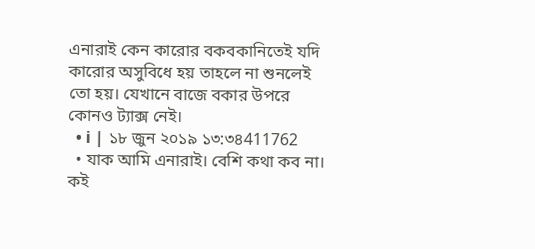এনারাই কেন কারোর বকবকানিতেই যদি কারোর অসুবিধে হয় তাহলে না শুনলেই তো হয়। যেখানে বাজে বকার উপরে কোনও ট্যাক্স নেই।
  • i | ১৮ জুন ২০১৯ ১৩:৩৪411762
  • যাক আমি এনারাই। বেশি কথা কব না। কই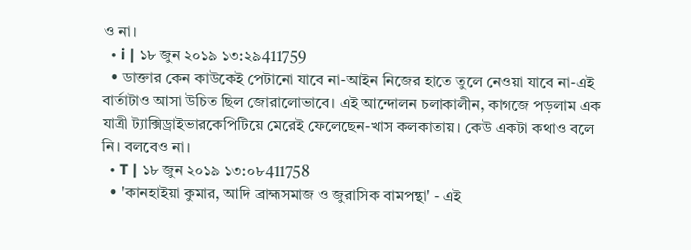ও না।
  • i | ১৮ জুন ২০১৯ ১৩:২৯411759
  • ডাক্তার কেন কাউকেই পেটানো যাবে না-আইন নিজের হাতে তুলে নেওয়া যাবে না-এই বার্তাটাও আসা উচিত ছিল জোরালোভাবে। এই আন্দোলন চলাকালীন, কাগজে পড়লাম এক যাত্রী ট্যাক্সিড্রাইভারকেপিটিয়ে মেরেই ফেলেছেন-খাস কলকাতায়। কেউ একটা কথাও বলে নি। বলবেও না।
  • T | ১৮ জুন ২০১৯ ১৩:০৮411758
  • 'কানহাইয়া কুমার, আদি ব্রাহ্মসমাজ ও জুরাসিক বামপন্থা' - এই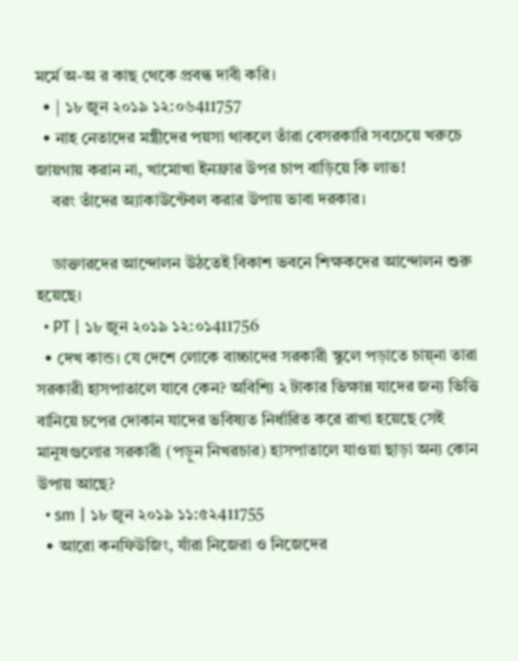মর্মে অ-অ র কাছ থেকে প্রবন্ধ দাবী করি।
  • | ১৮ জুন ২০১৯ ১২:০৬411757
  • নাহ নেতাদের মন্ত্রীদের পয়সা থাকলে তাঁরা বেসরকারি সবচেয়ে খরুচে জায়গায় করান না, খামোখা ইনফ্রার উপর চাপ বাড়িয়ে কি লাভ!
    বরং তাঁদের অ্যাকাউন্টেবল করার উপায় ভাবা দরকার।

    ডাক্তারদের আন্দোলন উঠতেই বিকাশ ভবনে শিক্ষকদের আন্দোলন শুরু হয়েছে।
  • PT | ১৮ জুন ২০১৯ ১২:০১411756
  • দেখ কান্ড। যে দেশে লোকে বাচ্চাদের সরকারী স্কুলে পড়াতে চায়্না তারা সরকারী হাসপাতালে যাবে কেন? অবিশ্যি ২ টাকার ভিক্ষান্ন যাদের জন্য ভিত্তি বানিয়ে চপের দোকান যাদের ভবিষ্যত নির্ধারিত করে রাখা হয়েছে সেই মানুষগুলোর সরকারী (পড়ুন নিখরচার) হাসপাতালে যাওয়া ছাড়া অন্য কোন উপায় আছে?
  • sm | ১৮ জুন ২০১৯ ১১:৫২411755
  • আরো কনফিউজিং, যাঁরা নিজেরা ও নিজেদের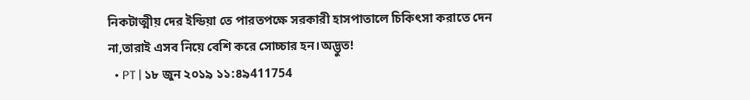নিকটাত্মীয় দের ইন্ডিয়া তে পারতপক্ষে সরকারী হাসপাতালে চিকিৎসা করাতে দেন না,তারাই এসব নিয়ে বেশি করে সোচ্চার হন।অদ্ভুত!
  • PT | ১৮ জুন ২০১৯ ১১:৪৯411754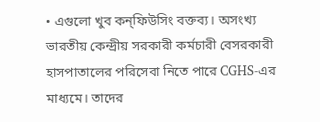• এগুলো খুব কন্ফিউসিং বক্তব্য। অসংখ্য ভারতীয় কেন্দ্রীয় সরকারী কর্মচারী বেসরকারী হাসপাতালের পরিসেবা নিতে পারে CGHS-এর মাধ্যমে। তাদের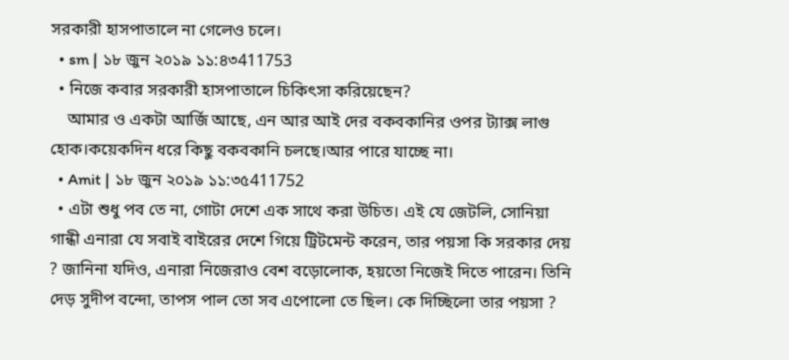সরকারী হাসপাতালে না গেলেও চলে।
  • sm | ১৮ জুন ২০১৯ ১১:৪৩411753
  • নিজে কবার সরকারী হাসপাতালে চিকিৎসা করিয়েছেন?
    আমার ও একটা আর্জি আছে, এন আর আই দের বকবকানির ওপর ট্যাক্স লাগু হোক।কয়েকদিন ধরে কিছু বকবকানি চলছে।আর পারে যাচ্ছে না।
  • Amit | ১৮ জুন ২০১৯ ১১:৩৫411752
  • এটা শুধু পব তে না, গোটা দেশে এক সাথে করা উচিত। এই যে জেটলি, সোনিয়া গান্ধী এনারা যে সবাই বাইরের দেশে গিয়ে ট্রিটমেন্ট করেন, তার পয়সা কি সরকার দেয় ? জানিনা যদিও, এনারা নিজেরাও বেশ বড়োলোক, হয়তো নিজেই দিতে পারেন। তিনি দেড় সুদীপ বন্দো, তাপস পাল তো সব এপোলো তে ছিল। কে দিচ্ছিলো তার পয়সা ?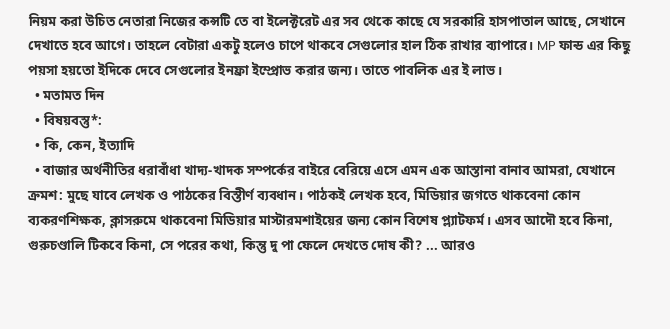নিয়ম করা উচিত নেতারা নিজের কন্সটি তে বা ইলেক্টরেট এর সব থেকে কাছে যে সরকারি হাসপাতাল আছে, সেখানে দেখাতে হবে আগে। তাহলে বেটারা একটু হলেও চাপে থাকবে সেগুলোর হাল ঠিক রাখার ব্যাপারে। MP ফান্ড এর কিছু পয়সা হয়তো ইদিকে দেবে সেগুলোর ইনফ্রা ইম্প্রোভ করার জন্য। তাতে পাবলিক এর ই লাভ।
  • মতামত দিন
  • বিষয়বস্তু*:
  • কি, কেন, ইত্যাদি
  • বাজার অর্থনীতির ধরাবাঁধা খাদ্য-খাদক সম্পর্কের বাইরে বেরিয়ে এসে এমন এক আস্তানা বানাব আমরা, যেখানে ক্রমশ: মুছে যাবে লেখক ও পাঠকের বিস্তীর্ণ ব্যবধান। পাঠকই লেখক হবে, মিডিয়ার জগতে থাকবেনা কোন ব্যকরণশিক্ষক, ক্লাসরুমে থাকবেনা মিডিয়ার মাস্টারমশাইয়ের জন্য কোন বিশেষ প্ল্যাটফর্ম। এসব আদৌ হবে কিনা, গুরুচণ্ডালি টিকবে কিনা, সে পরের কথা, কিন্তু দু পা ফেলে দেখতে দোষ কী? ... আরও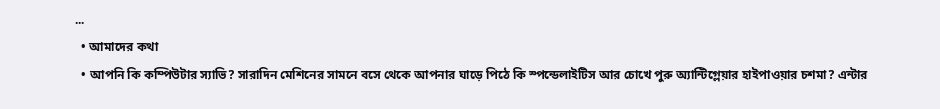...
  • আমাদের কথা
  • আপনি কি কম্পিউটার স্যাভি? সারাদিন মেশিনের সামনে বসে থেকে আপনার ঘাড়ে পিঠে কি স্পন্ডেলাইটিস আর চোখে পুরু অ্যান্টিগ্লেয়ার হাইপাওয়ার চশমা? এন্টার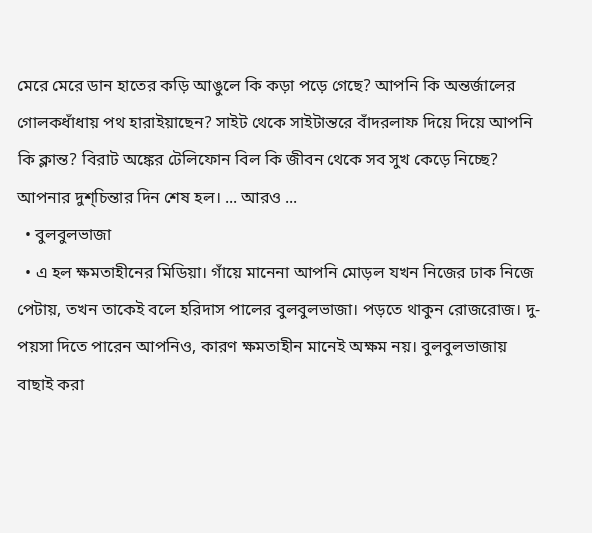মেরে মেরে ডান হাতের কড়ি আঙুলে কি কড়া পড়ে গেছে? আপনি কি অন্তর্জালের গোলকধাঁধায় পথ হারাইয়াছেন? সাইট থেকে সাইটান্তরে বাঁদরলাফ দিয়ে দিয়ে আপনি কি ক্লান্ত? বিরাট অঙ্কের টেলিফোন বিল কি জীবন থেকে সব সুখ কেড়ে নিচ্ছে? আপনার দুশ্‌চিন্তার দিন শেষ হল। ... আরও ...
  • বুলবুলভাজা
  • এ হল ক্ষমতাহীনের মিডিয়া। গাঁয়ে মানেনা আপনি মোড়ল যখন নিজের ঢাক নিজে পেটায়, তখন তাকেই বলে হরিদাস পালের বুলবুলভাজা। পড়তে থাকুন রোজরোজ। দু-পয়সা দিতে পারেন আপনিও, কারণ ক্ষমতাহীন মানেই অক্ষম নয়। বুলবুলভাজায় বাছাই করা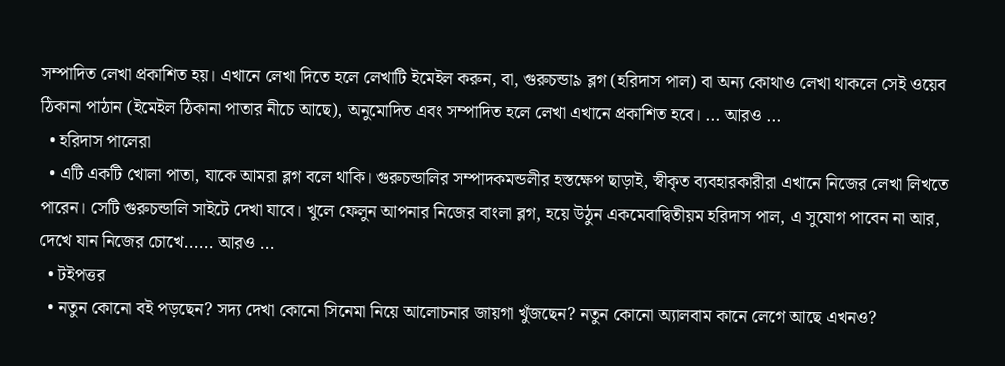সম্পাদিত লেখা প্রকাশিত হয়। এখানে লেখা দিতে হলে লেখাটি ইমেইল করুন, বা, গুরুচন্ডা৯ ব্লগ (হরিদাস পাল) বা অন্য কোথাও লেখা থাকলে সেই ওয়েব ঠিকানা পাঠান (ইমেইল ঠিকানা পাতার নীচে আছে), অনুমোদিত এবং সম্পাদিত হলে লেখা এখানে প্রকাশিত হবে। ... আরও ...
  • হরিদাস পালেরা
  • এটি একটি খোলা পাতা, যাকে আমরা ব্লগ বলে থাকি। গুরুচন্ডালির সম্পাদকমন্ডলীর হস্তক্ষেপ ছাড়াই, স্বীকৃত ব্যবহারকারীরা এখানে নিজের লেখা লিখতে পারেন। সেটি গুরুচন্ডালি সাইটে দেখা যাবে। খুলে ফেলুন আপনার নিজের বাংলা ব্লগ, হয়ে উঠুন একমেবাদ্বিতীয়ম হরিদাস পাল, এ সুযোগ পাবেন না আর, দেখে যান নিজের চোখে...... আরও ...
  • টইপত্তর
  • নতুন কোনো বই পড়ছেন? সদ্য দেখা কোনো সিনেমা নিয়ে আলোচনার জায়গা খুঁজছেন? নতুন কোনো অ্যালবাম কানে লেগে আছে এখনও?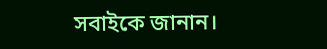সবাইকে জানান।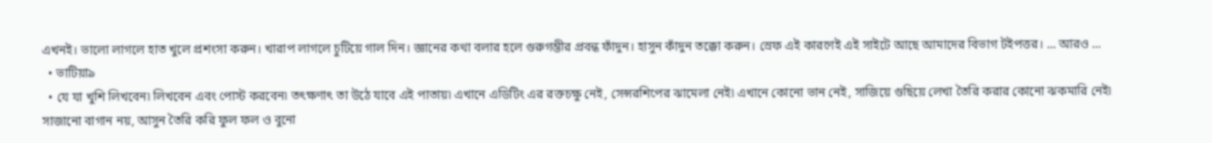এখনই। ভালো লাগলে হাত খুলে প্রশংসা করুন। খারাপ লাগলে চুটিয়ে গাল দিন। জ্ঞানের কথা বলার হলে গুরুগম্ভীর প্রবন্ধ ফাঁদুন। হাসুন কাঁদুন তক্কো করুন। স্রেফ এই কারণেই এই সাইটে আছে আমাদের বিভাগ টইপত্তর। ... আরও ...
  • ভাটিয়া৯
  • যে যা খুশি লিখবেন৷ লিখবেন এবং পোস্ট করবেন৷ তৎক্ষণাৎ তা উঠে যাবে এই পাতায়৷ এখানে এডিটিং এর রক্তচক্ষু নেই, সেন্সরশিপের ঝামেলা নেই৷ এখানে কোনো ভান নেই, সাজিয়ে গুছিয়ে লেখা তৈরি করার কোনো ঝকমারি নেই৷ সাজানো বাগান নয়, আসুন তৈরি করি ফুল ফল ও বুনো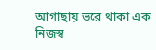আগাছায় ভরে থাকা এক নিজস্ব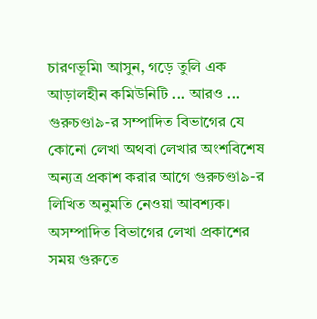চারণভূমি৷ আসুন, গড়ে তুলি এক আড়ালহীন কমিউনিটি ... আরও ...
গুরুচণ্ডা৯-র সম্পাদিত বিভাগের যে কোনো লেখা অথবা লেখার অংশবিশেষ অন্যত্র প্রকাশ করার আগে গুরুচণ্ডা৯-র লিখিত অনুমতি নেওয়া আবশ্যক। অসম্পাদিত বিভাগের লেখা প্রকাশের সময় গুরুতে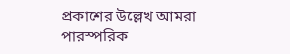প্রকাশের উল্লেখ আমরা পারস্পরিক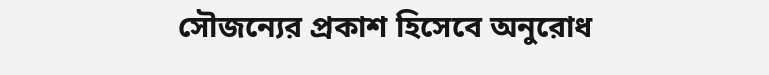সৌজন্যের প্রকাশ হিসেবে অনুরোধ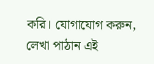করি। যোগাযোগ করুন, লেখা পাঠান এই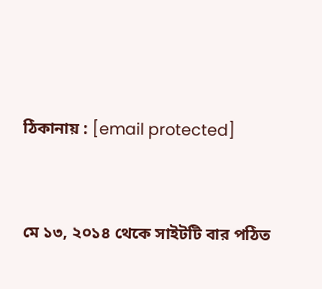ঠিকানায় : [email protected]


মে ১৩, ২০১৪ থেকে সাইটটি বার পঠিত